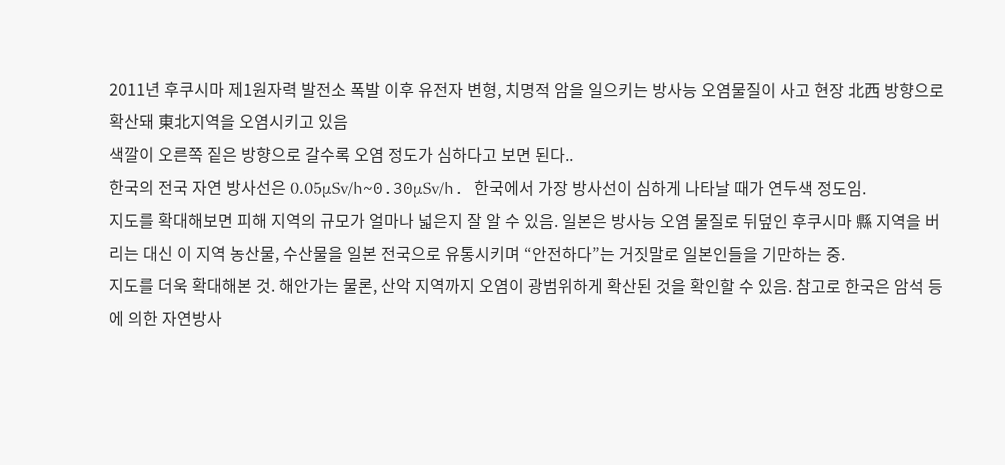2011년 후쿠시마 제1원자력 발전소 폭발 이후 유전자 변형, 치명적 암을 일으키는 방사능 오염물질이 사고 현장 北西 방향으로 확산돼 東北지역을 오염시키고 있음
색깔이 오른쪽 짙은 방향으로 갈수록 오염 정도가 심하다고 보면 된다..
한국의 전국 자연 방사선은 0.05μSv/h~0.30μSv/h. 한국에서 가장 방사선이 심하게 나타날 때가 연두색 정도임.
지도를 확대해보면 피해 지역의 규모가 얼마나 넓은지 잘 알 수 있음. 일본은 방사능 오염 물질로 뒤덮인 후쿠시마 縣 지역을 버리는 대신 이 지역 농산물, 수산물을 일본 전국으로 유통시키며 “안전하다”는 거짓말로 일본인들을 기만하는 중.
지도를 더욱 확대해본 것. 해안가는 물론, 산악 지역까지 오염이 광범위하게 확산된 것을 확인할 수 있음. 참고로 한국은 암석 등에 의한 자연방사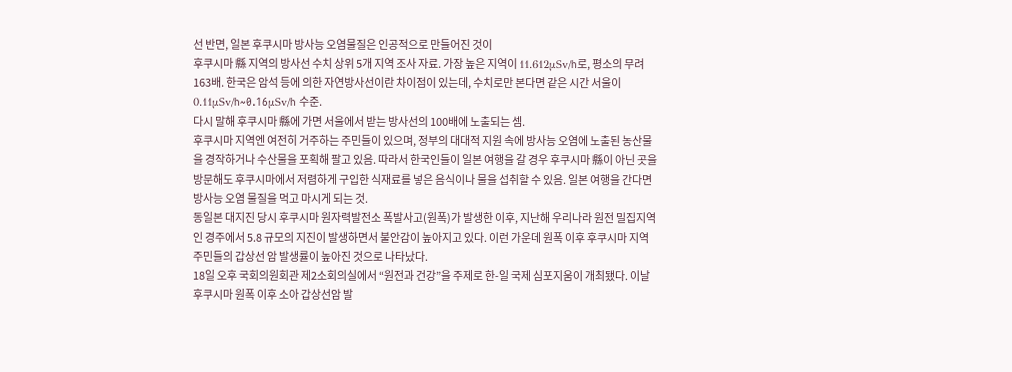선 반면, 일본 후쿠시마 방사능 오염물질은 인공적으로 만들어진 것이
후쿠시마 縣 지역의 방사선 수치 상위 5개 지역 조사 자료. 가장 높은 지역이 11.612μSv/h로, 평소의 무려 163배. 한국은 암석 등에 의한 자연방사선이란 차이점이 있는데, 수치로만 본다면 같은 시간 서울이0.11μSv/h~0.16μSv/h 수준.
다시 말해 후쿠시마 縣에 가면 서울에서 받는 방사선의 100배에 노출되는 셈.
후쿠시마 지역엔 여전히 거주하는 주민들이 있으며, 정부의 대대적 지원 속에 방사능 오염에 노출된 농산물을 경작하거나 수산물을 포획해 팔고 있음. 따라서 한국인들이 일본 여행을 갈 경우 후쿠시마 縣이 아닌 곳을 방문해도 후쿠시마에서 저렴하게 구입한 식재료를 넣은 음식이나 물을 섭취할 수 있음. 일본 여행을 간다면 방사능 오염 물질을 먹고 마시게 되는 것.
동일본 대지진 당시 후쿠시마 원자력발전소 폭발사고(원폭)가 발생한 이후, 지난해 우리나라 원전 밀집지역인 경주에서 5.8 규모의 지진이 발생하면서 불안감이 높아지고 있다. 이런 가운데 원폭 이후 후쿠시마 지역 주민들의 갑상선 암 발생률이 높아진 것으로 나타났다.
18일 오후 국회의원회관 제2소회의실에서 “원전과 건강”을 주제로 한-일 국제 심포지움이 개최됐다. 이날 후쿠시마 원폭 이후 소아 갑상선암 발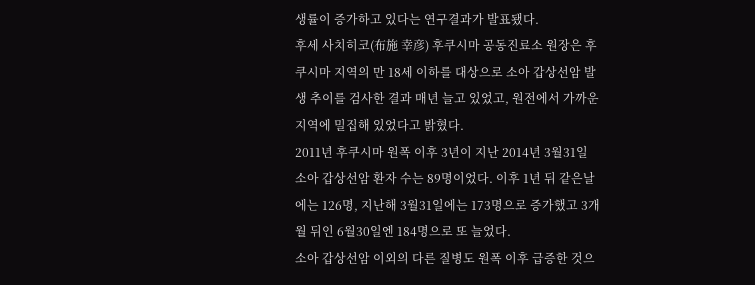생률이 증가하고 있다는 연구결과가 발표됐다.
후세 사치히코(布施 幸彦) 후쿠시마 공동진료소 원장은 후쿠시마 지역의 만 18세 이하를 대상으로 소아 갑상선암 발생 추이를 검사한 결과 매년 늘고 있었고, 원전에서 가까운 지역에 밀집해 있었다고 밝혔다.
2011년 후쿠시마 원폭 이후 3년이 지난 2014년 3월31일 소아 갑상선암 환자 수는 89명이었다. 이후 1년 뒤 같은날에는 126명, 지난해 3월31일에는 173명으로 증가했고 3개월 뒤인 6월30일엔 184명으로 또 늘었다.
소아 갑상선암 이외의 다른 질병도 원폭 이후 급증한 것으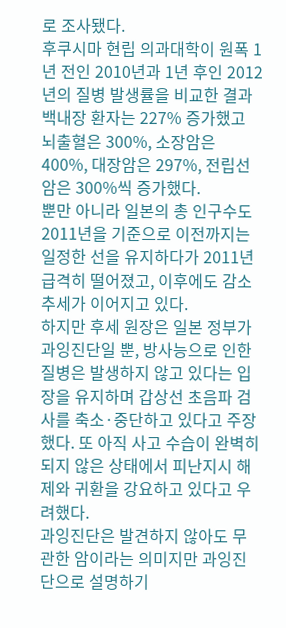로 조사됐다.
후쿠시마 현립 의과대학이 원폭 1년 전인 2010년과 1년 후인 2012년의 질병 발생률을 비교한 결과 백내장 환자는 227% 증가했고 뇌출혈은 300%, 소장암은 400%, 대장암은 297%, 전립선암은 300%씩 증가했다.
뿐만 아니라 일본의 총 인구수도 2011년을 기준으로 이전까지는 일정한 선을 유지하다가 2011년 급격히 떨어졌고, 이후에도 감소 추세가 이어지고 있다.
하지만 후세 원장은 일본 정부가 과잉진단일 뿐, 방사능으로 인한 질병은 발생하지 않고 있다는 입장을 유지하며 갑상선 초음파 검사를 축소·중단하고 있다고 주장했다. 또 아직 사고 수습이 완벽히 되지 않은 상태에서 피난지시 해제와 귀환을 강요하고 있다고 우려했다.
과잉진단은 발견하지 않아도 무관한 암이라는 의미지만 과잉진단으로 설명하기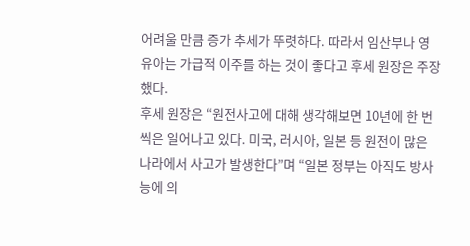어려울 만큼 증가 추세가 뚜렷하다. 따라서 임산부나 영유아는 가급적 이주를 하는 것이 좋다고 후세 원장은 주장했다.
후세 원장은 “원전사고에 대해 생각해보면 10년에 한 번씩은 일어나고 있다. 미국, 러시아, 일본 등 원전이 많은 나라에서 사고가 발생한다”며 “일본 정부는 아직도 방사능에 의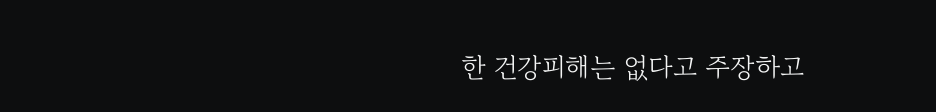한 건강피해는 없다고 주장하고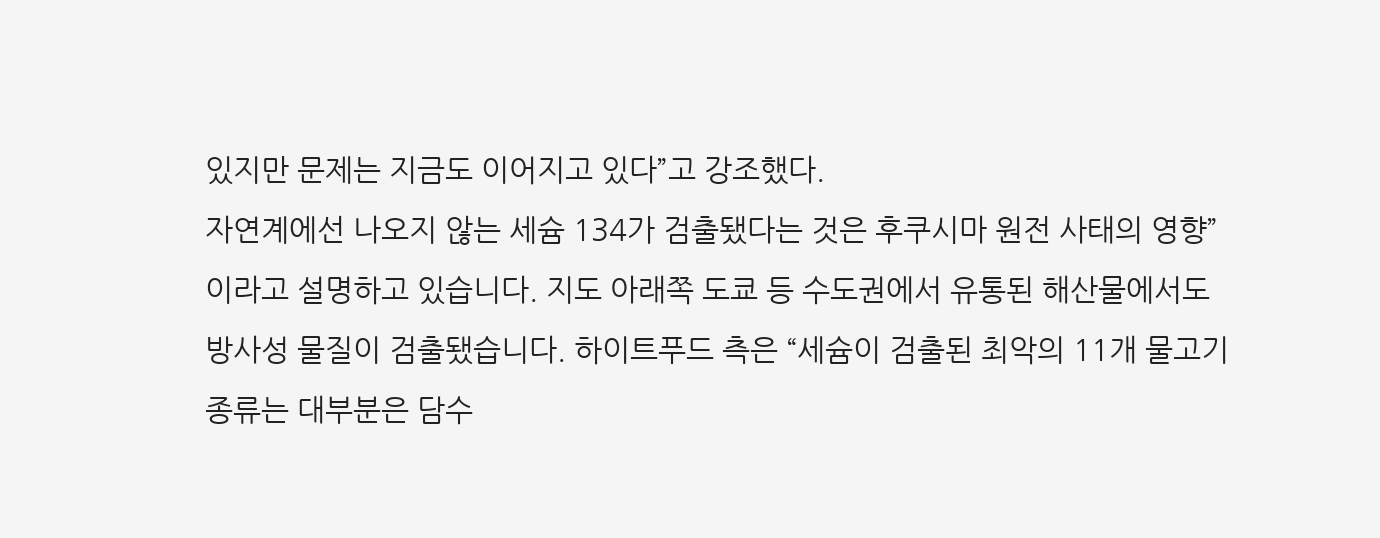있지만 문제는 지금도 이어지고 있다”고 강조했다.
자연계에선 나오지 않는 세슘 134가 검출됐다는 것은 후쿠시마 원전 사태의 영향”이라고 설명하고 있습니다. 지도 아래쪽 도쿄 등 수도권에서 유통된 해산물에서도 방사성 물질이 검출됐습니다. 하이트푸드 측은 “세슘이 검출된 최악의 11개 물고기 종류는 대부분은 담수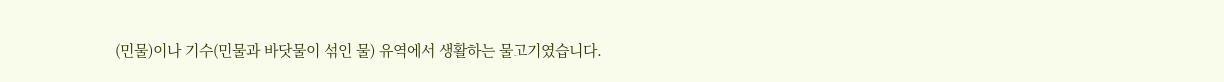(민물)이나 기수(민물과 바닷물이 섞인 물) 유역에서 생활하는 물고기였습니다.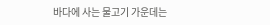바다에 사는 물고기 가운데는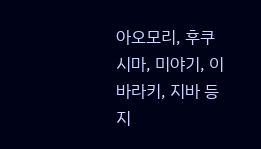아오모리, 후쿠시마, 미야기, 이바라키, 지바 등지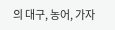의 대구, 농어, 가자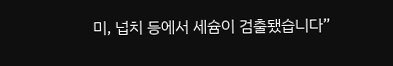미, 넙치 등에서 세슘이 검출됐습니다”